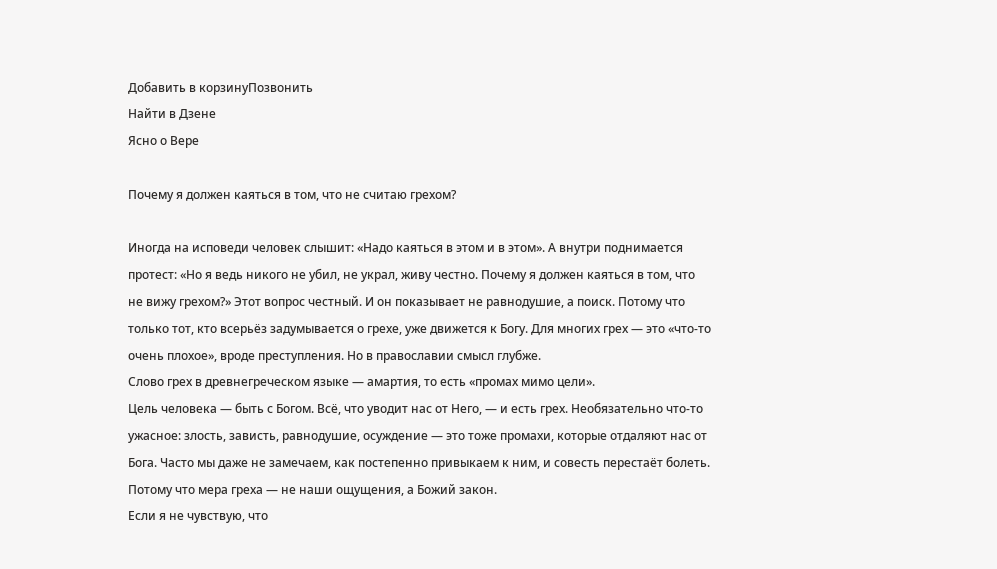Добавить в корзинуПозвонить
Найти в Дзене
Ясно о Вере

Почему я должен каяться в том, что не считаю грехом?

Иногда на исповеди человек слышит: «Надо каяться в этом и в этом». А внутри поднимается протест: «Но я ведь никого не убил, не украл, живу честно. Почему я должен каяться в том, что не вижу грехом?» Этот вопрос честный. И он показывает не равнодушие, а поиск. Потому что только тот, кто всерьёз задумывается о грехе, уже движется к Богу. Для многих грех — это «что-то очень плохое», вроде преступления. Но в православии смысл глубже.
Слово грех в древнегреческом языке — амартия, то есть «промах мимо цели».
Цель человека — быть с Богом. Всё, что уводит нас от Него, — и есть грех. Необязательно что-то ужасное: злость, зависть, равнодушие, осуждение — это тоже промахи, которые отдаляют нас от Бога. Часто мы даже не замечаем, как постепенно привыкаем к ним, и совесть перестаёт болеть. Потому что мера греха — не наши ощущения, а Божий закон.
Если я не чувствую, что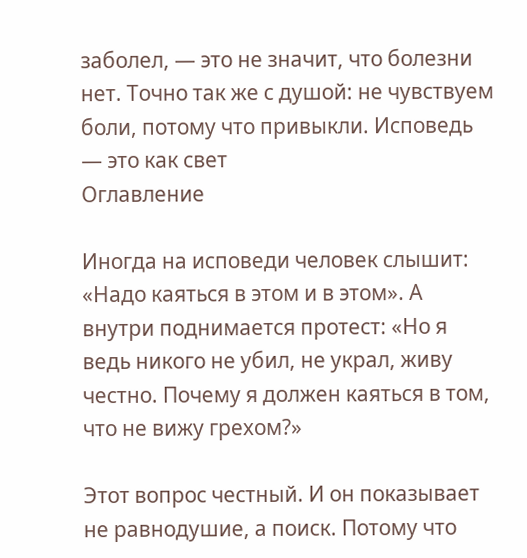заболел, — это не значит, что болезни нет. Точно так же с душой: не чувствуем боли, потому что привыкли. Исповедь — это как свет
Оглавление

Иногда на исповеди человек слышит: «Надо каяться в этом и в этом». А внутри поднимается протест: «Но я ведь никого не убил, не украл, живу честно. Почему я должен каяться в том, что не вижу грехом?»

Этот вопрос честный. И он показывает не равнодушие, а поиск. Потому что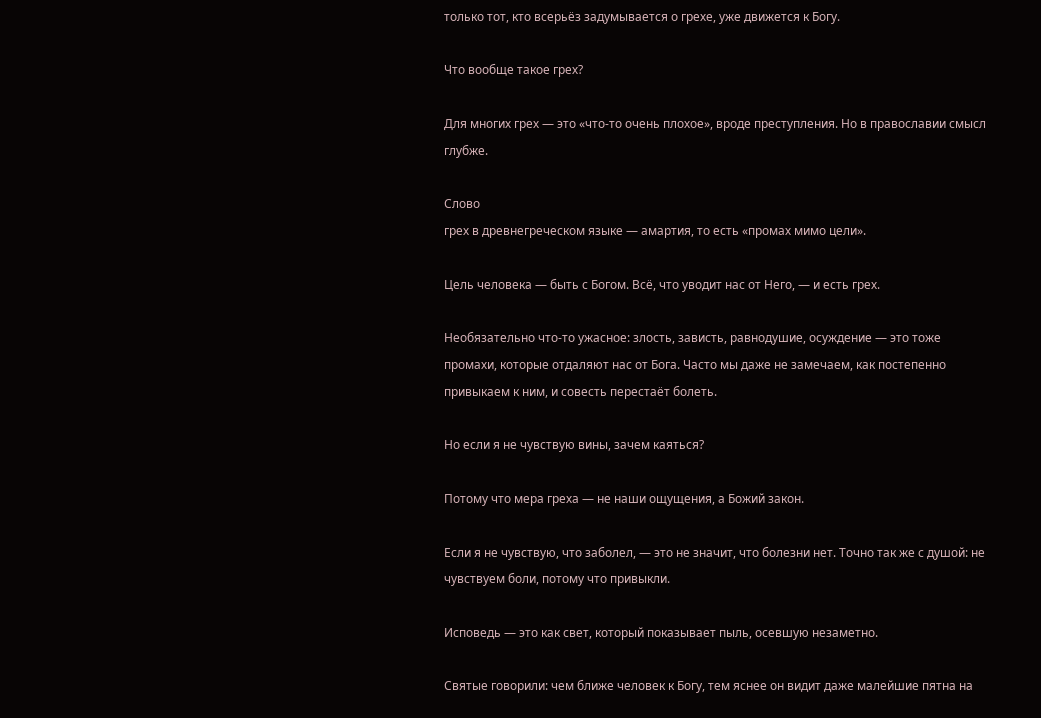только тот, кто всерьёз задумывается о грехе, уже движется к Богу.

Что вообще такое грех?

Для многих грех — это «что-то очень плохое», вроде преступления. Но в православии смысл глубже.

Слово
грех в древнегреческом языке — амартия, то есть «промах мимо цели».

Цель человека — быть с Богом. Всё, что уводит нас от Него, — и есть грех.

Необязательно что-то ужасное: злость, зависть, равнодушие, осуждение — это тоже промахи, которые отдаляют нас от Бога. Часто мы даже не замечаем, как постепенно привыкаем к ним, и совесть перестаёт болеть.

Но если я не чувствую вины, зачем каяться?

Потому что мера греха — не наши ощущения, а Божий закон.

Если я не чувствую, что заболел, — это не значит, что болезни нет. Точно так же с душой: не чувствуем боли, потому что привыкли.

Исповедь — это как свет, который показывает пыль, осевшую незаметно.

Святые говорили: чем ближе человек к Богу, тем яснее он видит даже малейшие пятна на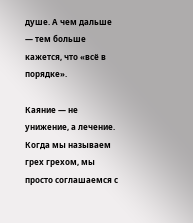душе. А чем дальше — тем больше кажется, что «всё в порядке».

Каяние — не унижение, а лечение. Когда мы называем грех грехом, мы просто соглашаемся с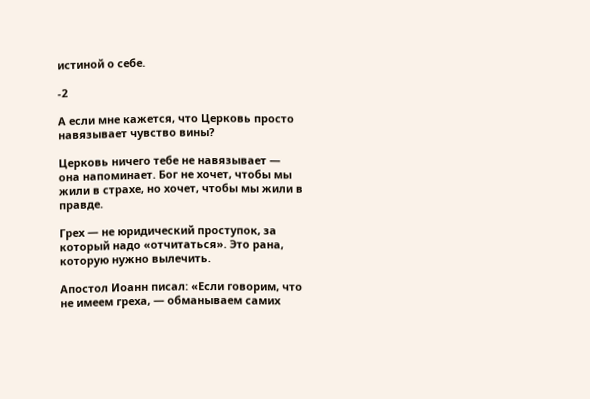истиной о себе.

-2

А если мне кажется, что Церковь просто навязывает чувство вины?

Церковь ничего тебе не навязывает — она напоминает. Бог не хочет, чтобы мы жили в страхе, но хочет, чтобы мы жили в правде.

Грех — не юридический проступок, за который надо «отчитаться». Это рана, которую нужно вылечить.

Апостол Иоанн писал: «Если говорим, что не имеем греха, — обманываем самих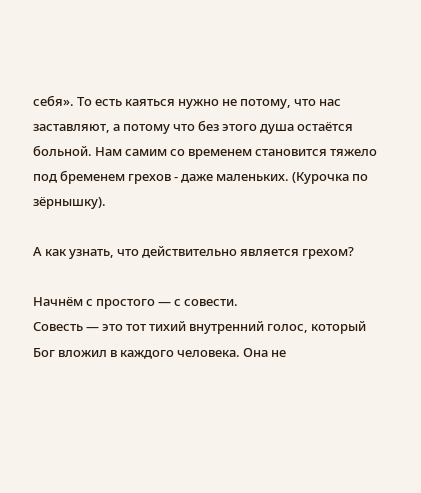себя». То есть каяться нужно не потому, что нас заставляют, а потому что без этого душа остаётся больной. Нам самим со временем становится тяжело под бременем грехов - даже маленьких. (Курочка по зёрнышку).

А как узнать, что действительно является грехом?

Начнём с простого — с совести.
Совесть — это тот тихий внутренний голос, который Бог вложил в каждого человека. Она не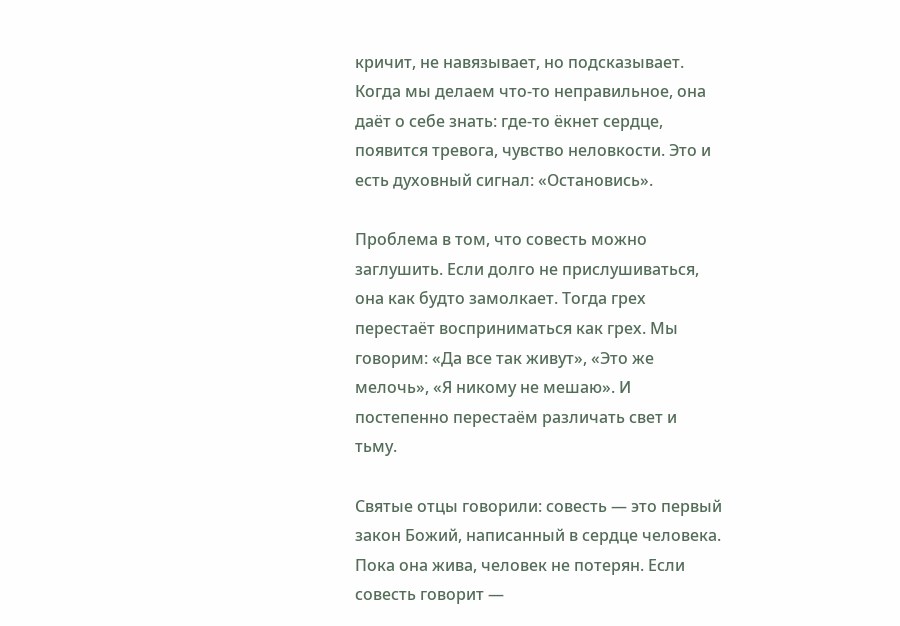кричит, не навязывает, но подсказывает. Когда мы делаем что-то неправильное, она даёт о себе знать: где-то ёкнет сердце, появится тревога, чувство неловкости. Это и есть духовный сигнал: «Остановись».

Проблема в том, что совесть можно заглушить. Если долго не прислушиваться, она как будто замолкает. Тогда грех перестаёт восприниматься как грех. Мы говорим: «Да все так живут», «Это же мелочь», «Я никому не мешаю». И постепенно перестаём различать свет и тьму.

Святые отцы говорили: совесть — это первый закон Божий, написанный в сердце человека. Пока она жива, человек не потерян. Если совесть говорит —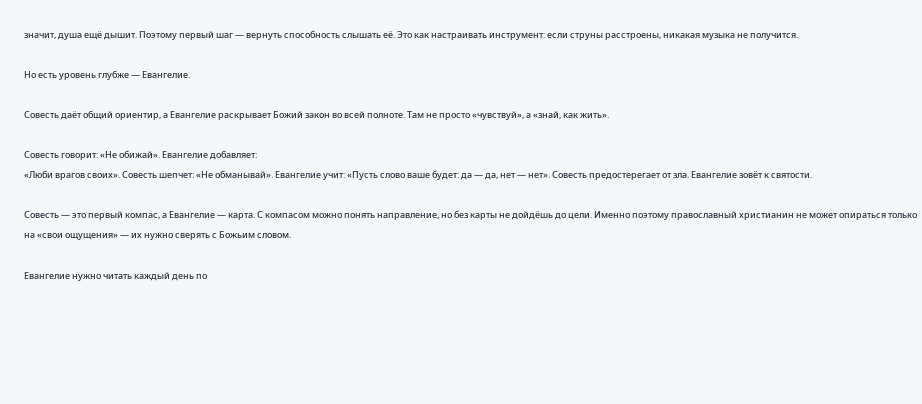значит, душа ещё дышит. Поэтому первый шаг — вернуть способность слышать её. Это как настраивать инструмент: если струны расстроены, никакая музыка не получится.

Но есть уровень глубже — Евангелие.

Совесть даёт общий ориентир, а Евангелие раскрывает Божий закон во всей полноте. Там не просто «чувствуй», а «знай, как жить».

Совесть говорит: «Не обижай». Евангелие добавляет:
«Люби врагов своих». Совесть шепчет: «Не обманывай». Евангелие учит: «Пусть слово ваше будет: да — да, нет — нет». Совесть предостерегает от зла. Евангелие зовёт к святости.

Совесть — это первый компас, а Евангелие — карта. С компасом можно понять направление, но без карты не дойдёшь до цели. Именно поэтому православный христианин не может опираться только на «свои ощущения» — их нужно сверять с Божьим словом.

Евангелие нужно читать каждый день по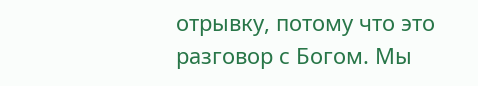отрывку, потому что это разговор с Богом. Мы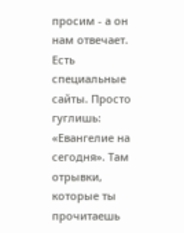просим - а он нам отвечает. Есть специальные сайты. Просто гуглишь: «Евангелие на сегодня». Там отрывки, которые ты прочитаешь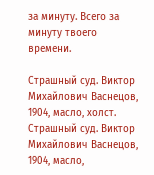за минуту. Всего за минуту твоего времени.

Страшный суд. Виктор Михайлович Васнецов, 1904, масло, холст.
Страшный суд. Виктор Михайлович Васнецов, 1904, масло,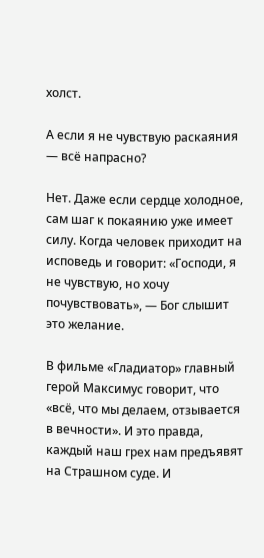холст.

А если я не чувствую раскаяния — всё напрасно?

Нет. Даже если сердце холодное, сам шаг к покаянию уже имеет силу. Когда человек приходит на исповедь и говорит: «Господи, я не чувствую, но хочу почувствовать», — Бог слышит это желание.

В фильме «Гладиатор» главный герой Максимус говорит, что «всё, что мы делаем, отзывается в вечности». И это правда, каждый наш грех нам предъявят на Страшном суде. И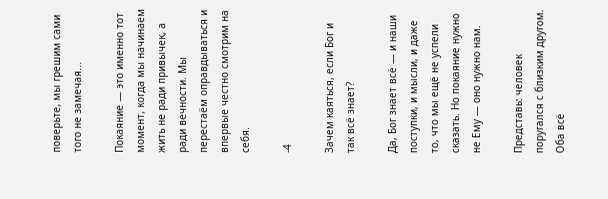поверьте, мы грешим сами того не замечая...

Покаяние — это именно тот момент, когда мы начинаем жить не ради привычек, а ради вечности. Мы перестаём оправдываться и впервые честно смотрим на себя.

-4

Зачем каяться, если Бог и так всё знает?

Да, Бог знает всё — и наши поступки, и мысли, и даже то, что мы ещё не успели сказать. Но покаяние нужно не Ему — оно нужно нам.

Представь: человек поругался с близким другом. Оба всё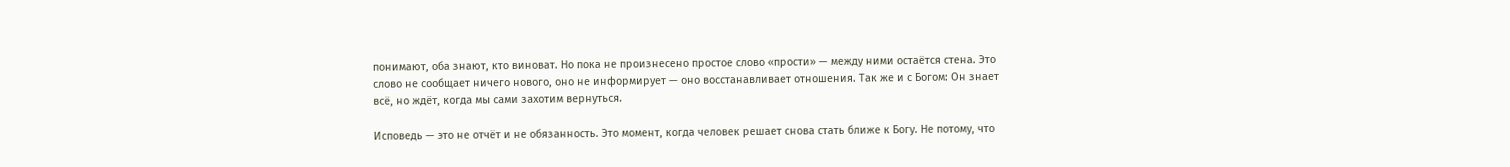понимают, оба знают, кто виноват. Но пока не произнесено простое слово «прости» — между ними остаётся стена. Это слово не сообщает ничего нового, оно не информирует — оно восстанавливает отношения. Так же и с Богом: Он знает всё, но ждёт, когда мы сами захотим вернуться.

Исповедь — это не отчёт и не обязанность. Это момент, когда человек решает снова стать ближе к Богу. Не потому, что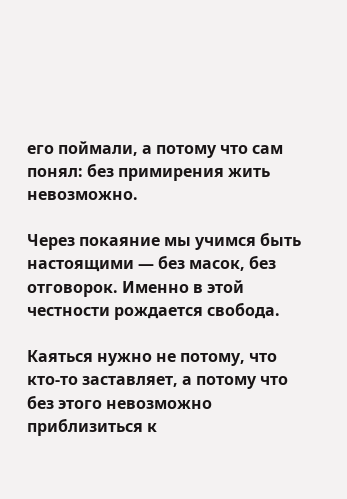его поймали, а потому что сам понял: без примирения жить невозможно.

Через покаяние мы учимся быть настоящими — без масок, без отговорок. Именно в этой честности рождается свобода.

Каяться нужно не потому, что кто-то заставляет, а потому что без этого невозможно приблизиться к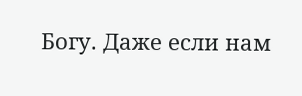Богу. Даже если нам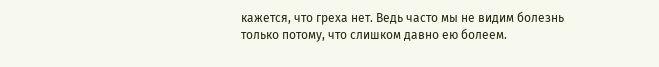кажется, что греха нет. Ведь часто мы не видим болезнь только потому, что слишком давно ею болеем.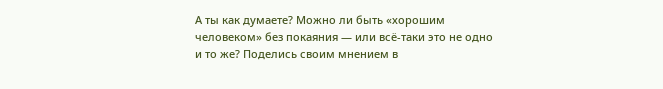А ты как думаете? Можно ли быть «хорошим человеком» без покаяния — или всё-таки это не одно и то же? Поделись своим мнением в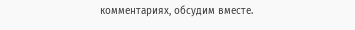комментариях, обсудим вместе.